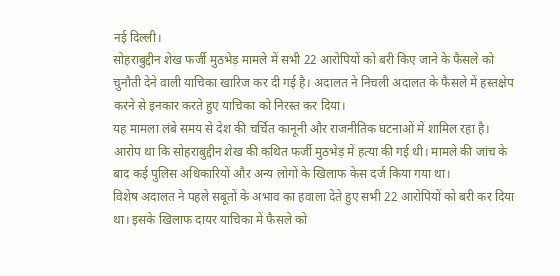नई दिल्ली।
सोहराबुद्दीन शेख फर्जी मुठभेड़ मामले में सभी 22 आरोपियों को बरी किए जाने के फैसले को चुनौती देने वाली याचिका खारिज कर दी गई है। अदालत ने निचली अदालत के फैसले में हस्तक्षेप करने से इनकार करते हुए याचिका को निरस्त कर दिया।
यह मामला लंबे समय से देश की चर्चित कानूनी और राजनीतिक घटनाओं में शामिल रहा है। आरोप था कि सोहराबुद्दीन शेख की कथित फर्जी मुठभेड़ में हत्या की गई थी। मामले की जांच के बाद कई पुलिस अधिकारियों और अन्य लोगों के खिलाफ केस दर्ज किया गया था।
विशेष अदालत ने पहले सबूतों के अभाव का हवाला देते हुए सभी 22 आरोपियों को बरी कर दिया था। इसके खिलाफ दायर याचिका में फैसले को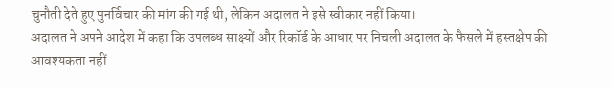चुनौती देते हुए पुनर्विचार की मांग की गई थी, लेकिन अदालत ने इसे स्वीकार नहीं किया।
अदालत ने अपने आदेश में कहा कि उपलब्ध साक्ष्यों और रिकॉर्ड के आधार पर निचली अदालत के फैसले में हस्तक्षेप की आवश्यकता नहीं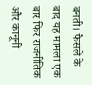बनती। फैसले के बाद यह मामला एक बार फिर राजनीतिक और कानूनी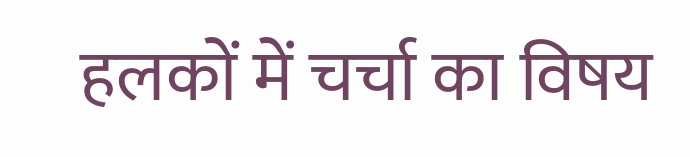हलकों में चर्चा का विषय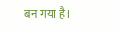बन गया है।